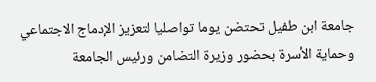جامعة ابن طفيل تحتضن يوما تواصليا لتعزيز الإدماج الاجتماعي وحماية الأسرة بحضور وزيرة التضامن ورئيس الجامعة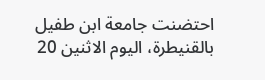احتضنت جامعة ابن طفيل بالقنيطرة، اليوم الاثنين 20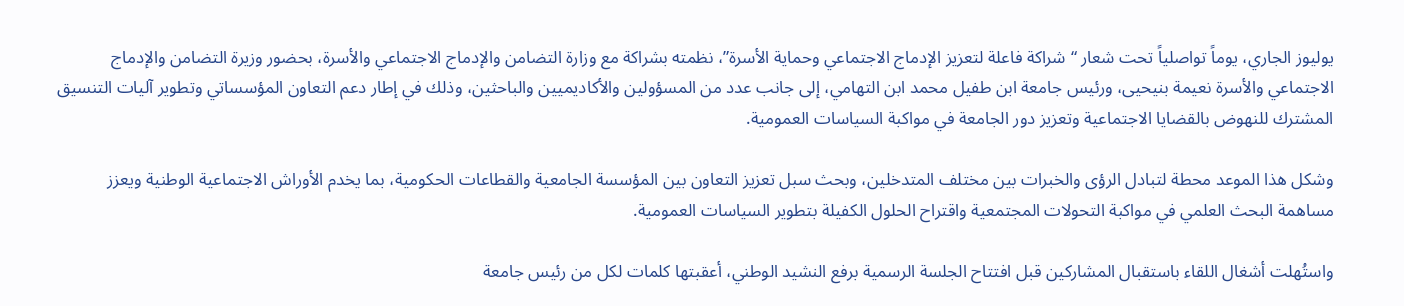يوليوز الجاري، يوماً تواصلياً تحت شعار “شراكة فاعلة لتعزيز الإدماج الاجتماعي وحماية الأسرة”، نظمته بشراكة مع وزارة التضامن والإدماج الاجتماعي والأسرة، بحضور وزيرة التضامن والإدماج الاجتماعي والأسرة نعيمة بنيحيى، ورئيس جامعة ابن طفيل محمد ابن التهامي، إلى جانب عدد من المسؤولين والأكاديميين والباحثين، وذلك في إطار دعم التعاون المؤسساتي وتطوير آليات التنسيق المشترك للنهوض بالقضايا الاجتماعية وتعزيز دور الجامعة في مواكبة السياسات العمومية.

وشكل هذا الموعد محطة لتبادل الرؤى والخبرات بين مختلف المتدخلين، وبحث سبل تعزيز التعاون بين المؤسسة الجامعية والقطاعات الحكومية، بما يخدم الأوراش الاجتماعية الوطنية ويعزز مساهمة البحث العلمي في مواكبة التحولات المجتمعية واقتراح الحلول الكفيلة بتطوير السياسات العمومية.

واستُهلت أشغال اللقاء باستقبال المشاركين قبل افتتاح الجلسة الرسمية برفع النشيد الوطني، أعقبتها كلمات لكل من رئيس جامعة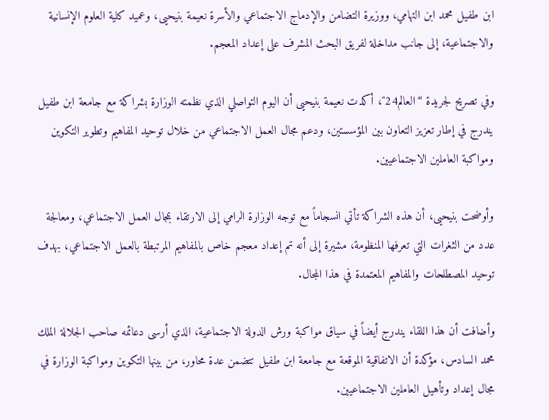ابن طفيل محمد ابن التهامي، ووزيرة التضامن والإدماج الاجتماعي والأسرة نعيمة بنيحيى، وعميد كلية العلوم الإنسانية والاجتماعية، إلى جانب مداخلة لفريق البحث المشرف على إعداد المعجم.

وفي تصريح لجريدة “العالم24″، أكدت نعيمة بنيحيى أن اليوم التواصلي الذي نظمته الوزارة بشراكة مع جامعة ابن طفيل يندرج في إطار تعزيز التعاون بين المؤسستين، ودعم مجال العمل الاجتماعي من خلال توحيد المفاهيم وتطوير التكوين ومواكبة العاملين الاجتماعيين.

وأوضحت بنيحيى، أن هذه الشراكة تأتي انسجاماً مع توجه الوزارة الرامي إلى الارتقاء بمجال العمل الاجتماعي، ومعالجة عدد من الثغرات التي تعرفها المنظومة، مشيرة إلى أنه تم إعداد معجم خاص بالمفاهيم المرتبطة بالعمل الاجتماعي، بهدف توحيد المصطلحات والمفاهيم المعتمدة في هذا المجال.

وأضافت أن هذا اللقاء يندرج أيضاً في سياق مواكبة ورش الدولة الاجتماعية، الذي أرسى دعائمه صاحب الجلالة الملك محمد السادس، مؤكدة أن الاتفاقية الموقعة مع جامعة ابن طفيل تتضمن عدة محاور، من بينها التكوين ومواكبة الوزارة في مجال إعداد وتأهيل العاملين الاجتماعيين.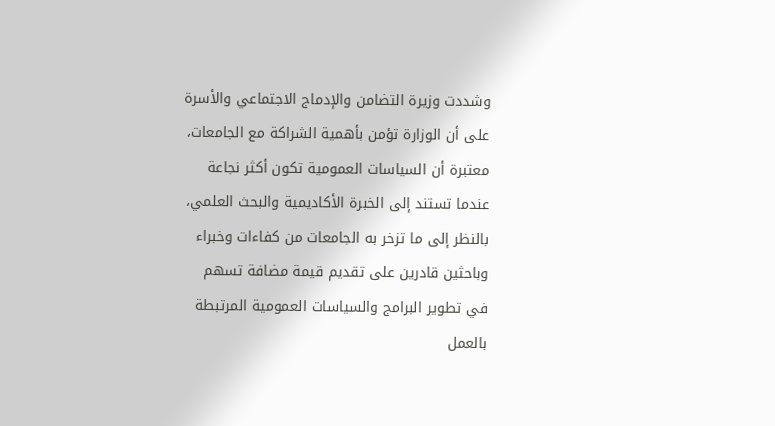وشددت وزيرة التضامن والإدماج الاجتماعي والأسرة على أن الوزارة تؤمن بأهمية الشراكة مع الجامعات، معتبرة أن السياسات العمومية تكون أكثر نجاعة عندما تستند إلى الخبرة الأكاديمية والبحث العلمي، بالنظر إلى ما تزخر به الجامعات من كفاءات وخبراء وباحثين قادرين على تقديم قيمة مضافة تسهم في تطوير البرامج والسياسات العمومية المرتبطة بالعمل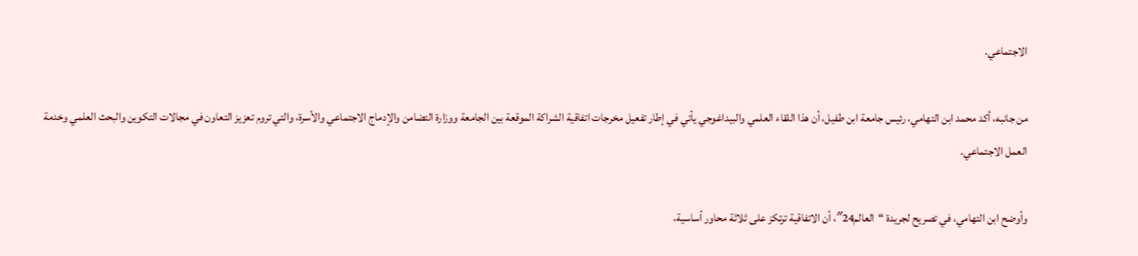الاجتماعي.

من جانبه، أكد محمد ابن التهامي، رئيس جامعة ابن طفيل، أن هذا اللقاء العلمي والبيداغوجي يأتي في إطار تفعيل مخرجات اتفاقية الشراكة الموقعة بين الجامعة ووزارة التضامن والإدماج الاجتماعي والأسرة، والتي تروم تعزيز التعاون في مجالات التكوين والبحث العلمي وخدمة العمل الاجتماعي.

وأوضح ابن التهامي، في تصريح لجريدة “العالم24″، أن الاتفاقية ترتكز على ثلاثة محاور أساسية،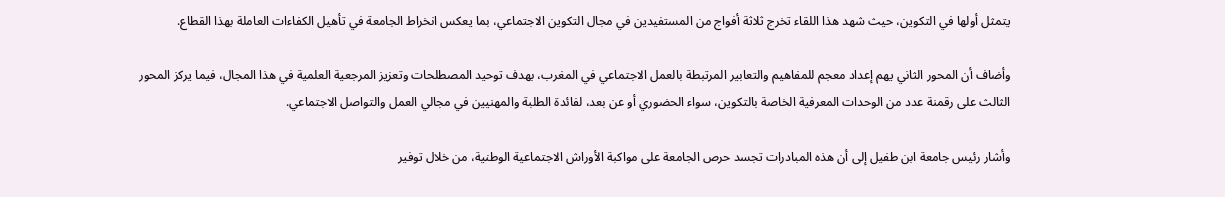يتمثل أولها في التكوين، حيث شهد هذا اللقاء تخرج ثلاثة أفواج من المستفيدين في مجال التكوين الاجتماعي، بما يعكس انخراط الجامعة في تأهيل الكفاءات العاملة بهذا القطاع.

وأضاف أن المحور الثاني يهم إعداد معجم للمفاهيم والتعابير المرتبطة بالعمل الاجتماعي في المغرب، بهدف توحيد المصطلحات وتعزيز المرجعية العلمية في هذا المجال، فيما يركز المحور الثالث على رقمنة عدد من الوحدات المعرفية الخاصة بالتكوين، سواء الحضوري أو عن بعد، لفائدة الطلبة والمهنيين في مجالي العمل والتواصل الاجتماعي.

وأشار رئيس جامعة ابن طفيل إلى أن هذه المبادرات تجسد حرص الجامعة على مواكبة الأوراش الاجتماعية الوطنية، من خلال توفير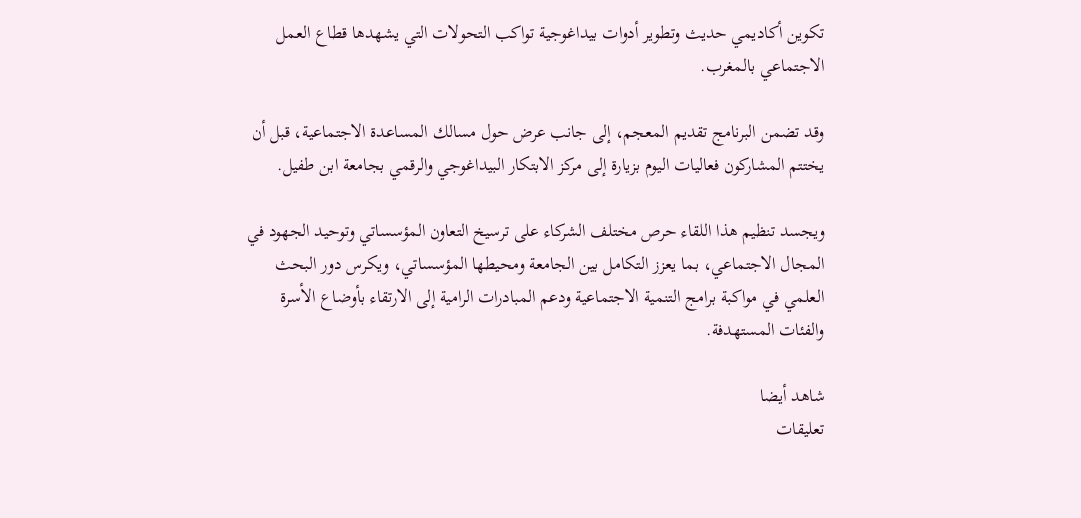تكوين أكاديمي حديث وتطوير أدوات بيداغوجية تواكب التحولات التي يشهدها قطاع العمل الاجتماعي بالمغرب.

وقد تضمن البرنامج تقديم المعجم، إلى جانب عرض حول مسالك المساعدة الاجتماعية، قبل أن يختتم المشاركون فعاليات اليوم بزيارة إلى مركز الابتكار البيداغوجي والرقمي بجامعة ابن طفيل.

ويجسد تنظيم هذا اللقاء حرص مختلف الشركاء على ترسيخ التعاون المؤسساتي وتوحيد الجهود في المجال الاجتماعي، بما يعزز التكامل بين الجامعة ومحيطها المؤسساتي، ويكرس دور البحث العلمي في مواكبة برامج التنمية الاجتماعية ودعم المبادرات الرامية إلى الارتقاء بأوضاع الأسرة والفئات المستهدفة.

شاهد أيضا
تعليقات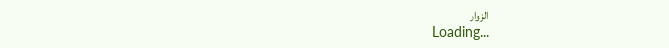الزوار
Loading...